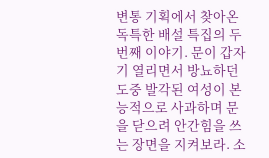변통 기획에서 찾아온 독특한 배설 특집의 두 번째 이야기. 문이 갑자기 열리면서 방뇨하던 도중 발각된 여성이 본능적으로 사과하며 문을 닫으려 안간힘을 쓰는 장면을 지켜보라. 소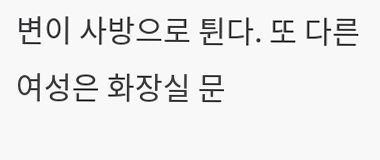변이 사방으로 튄다. 또 다른 여성은 화장실 문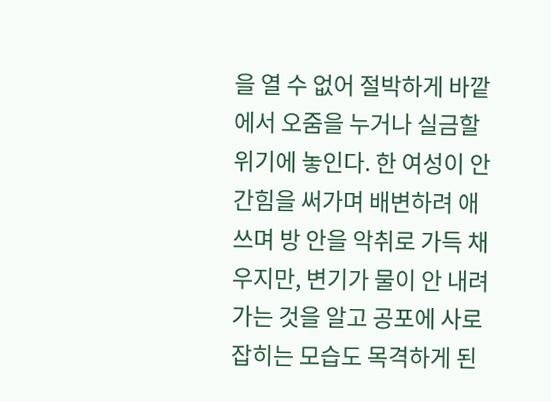을 열 수 없어 절박하게 바깥에서 오줌을 누거나 실금할 위기에 놓인다. 한 여성이 안간힘을 써가며 배변하려 애쓰며 방 안을 악취로 가득 채우지만, 변기가 물이 안 내려가는 것을 알고 공포에 사로잡히는 모습도 목격하게 된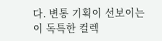다. 변통 기획이 선보이는 이 독특한 컬렉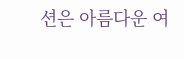션은 아름다운 여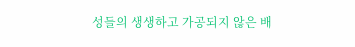성들의 생생하고 가공되지 않은 배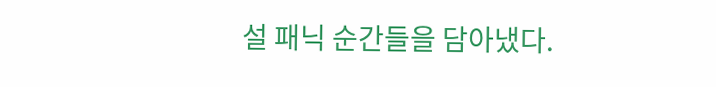설 패닉 순간들을 담아냈다.